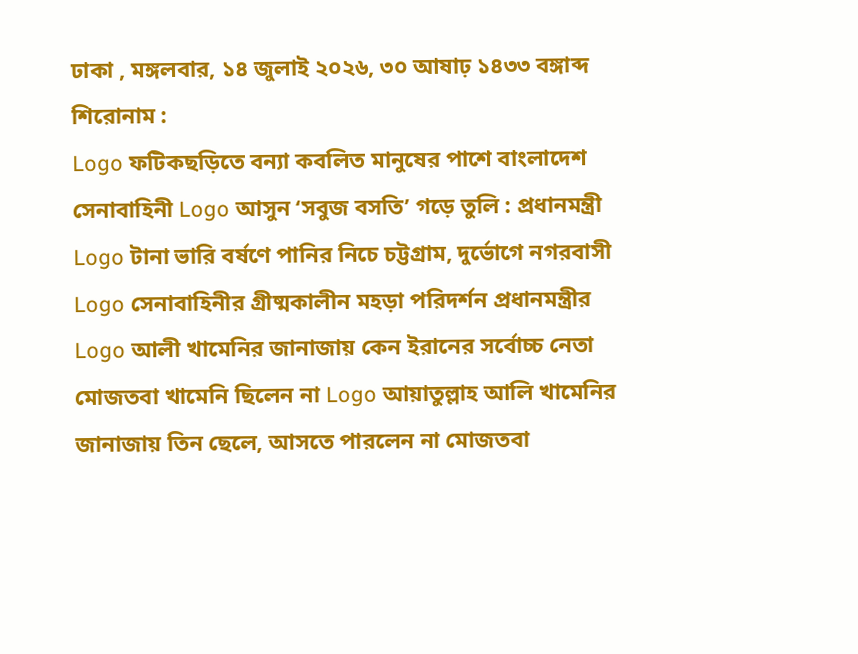ঢাকা , মঙ্গলবার, ১৪ জুলাই ২০২৬, ৩০ আষাঢ় ১৪৩৩ বঙ্গাব্দ
শিরোনাম :
Logo ফটিকছড়িতে বন্যা কবলিত মানুষের পাশে বাংলাদেশ সেনাবাহিনী Logo আসুন ‘সবুজ বসতি’ গড়ে তুলি : প্রধানমন্ত্রী Logo টানা ভারি বর্ষণে পানির নিচে চট্টগ্রাম, দুর্ভোগে নগরবাসী Logo সেনাবাহিনীর গ্রীষ্মকালীন মহড়া পরিদর্শন প্রধানমন্ত্রীর Logo আলী খামেনির জানাজায় কেন ইরানের সর্বোচ্চ নেতা মোজতবা খামেনি ছিলেন না Logo আয়াতুল্লাহ আলি খামেনির জানাজায় তিন ছেলে, আসতে পারলেন না মোজতবা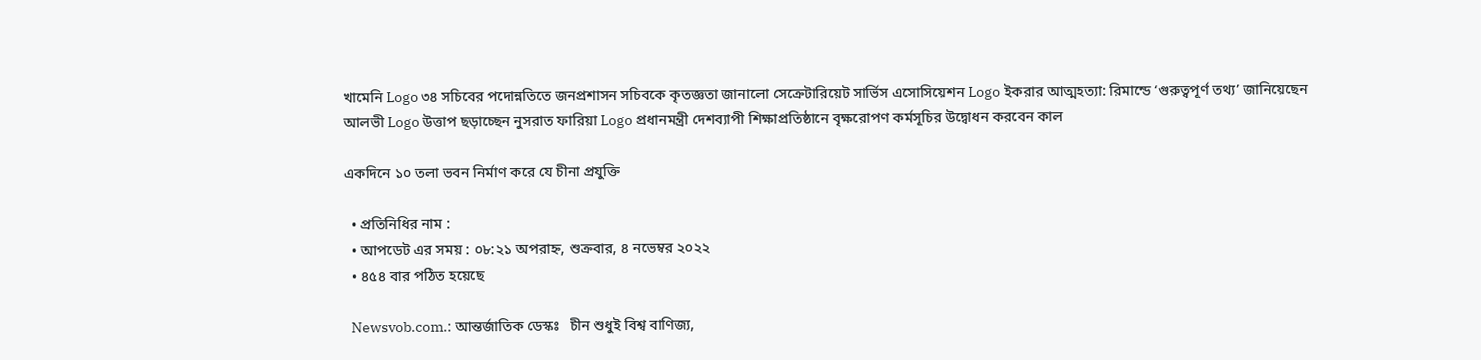খামেনি Logo ৩৪ সচিবের পদোন্নতিতে জনপ্রশাসন সচিবকে কৃতজ্ঞতা জানালো সেক্রেটারিয়েট সার্ভিস এসোসিয়েশন Logo ইকরার আত্মহত্যা: রিমান্ডে ‘গুরুত্বপূর্ণ তথ্য’ জানিয়েছেন আলভী Logo উত্তাপ ছড়াচ্ছেন নুসরাত ফারিয়া Logo প্রধানমন্ত্রী দেশব্যাপী শিক্ষাপ্রতিষ্ঠানে বৃক্ষরোপণ কর্মসূচির উদ্বোধন করবেন কাল

একদিনে ১০ তলা ভবন নির্মাণ করে যে চীনা প্রযুক্তি

  • প্রতিনিধির নাম :
  • আপডেট এর সময় : ০৮:২১ অপরাহ্ন, শুক্রবার, ৪ নভেম্বর ২০২২
  • ৪৫৪ বার পঠিত হয়েছে

  Newsvob.com.: আন্তর্জাতিক ডেস্কঃ   চীন শুধুই বিশ্ব বাণিজ্য,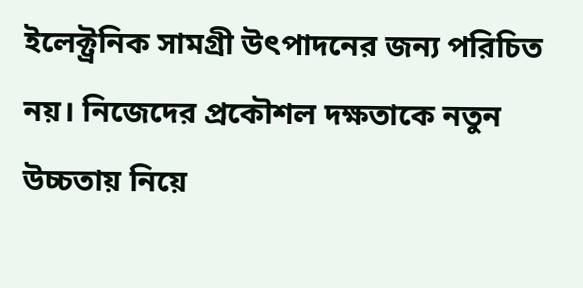ইলেক্ট্রনিক সামগ্রী উৎপাদনের জন্য পরিচিত নয়। নিজেদের প্রকৌশল দক্ষতাকে নতুন উচ্চতায় নিয়ে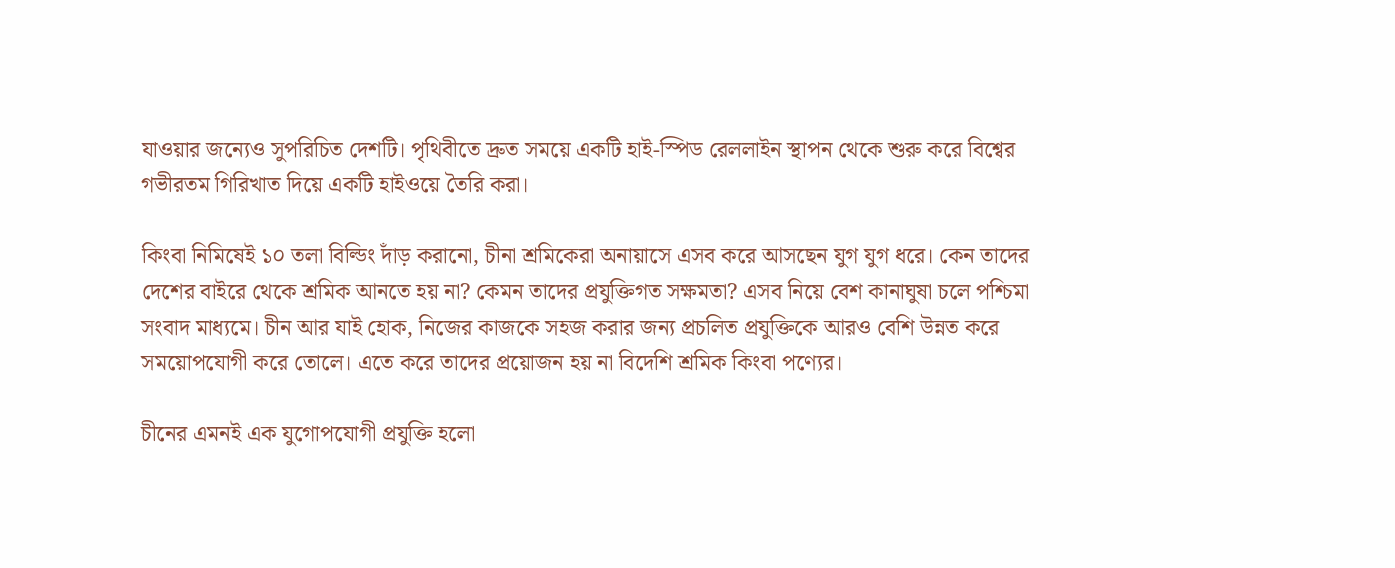যাওয়ার জন্যেও সুপরিচিত দেশটি। পৃথিবীতে দ্রুত সময়ে একটি হাই-স্পিড রেললাইন স্থাপন থেকে শুরু করে বিশ্বের গভীরতম গিরিখাত দিয়ে একটি হাইওয়ে তৈরি করা।

কিংবা নিমিষেই ১০ তলা বিল্ডিং দাঁড় করানো, চীনা শ্রমিকেরা অনায়াসে এসব করে আসছেন যুগ যুগ ধরে। কেন তাদের দেশের বাইরে থেকে শ্রমিক আনতে হয় না? কেমন তাদের প্রযুক্তিগত সক্ষমতা? এসব নিয়ে বেশ কানাঘুষা চলে পশ্চিমা সংবাদ মাধ্যমে। চীন আর যাই হোক, নিজের কাজকে সহজ করার জন্য প্রচলিত প্রযুক্তিকে আরও বেশি উন্নত করে সময়োপযোগী করে তোলে। এতে করে তাদের প্রয়োজন হয় না বিদেশি শ্রমিক কিংবা পণ্যের।

চীনের এমনই এক যুগোপযোগী প্রযুক্তি হলো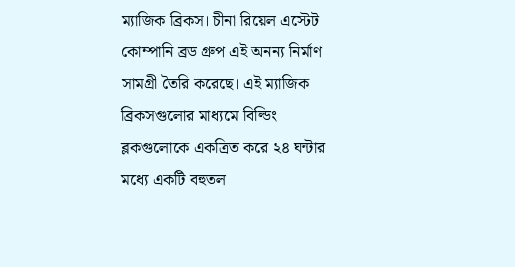ম্যাজিক ব্রিকস। চীনা রিয়েল এস্টেট কোম্পানি ব্রড গ্রুপ এই অনন্য নির্মাণ সামগ্রী তৈরি করেছে। এই ম্যাজিক ব্রিকসগুলোর মাধ্যমে বিল্ডিং ব্লকগুলোকে একত্রিত করে ২৪ ঘন্টার মধ্যে একটি বহুতল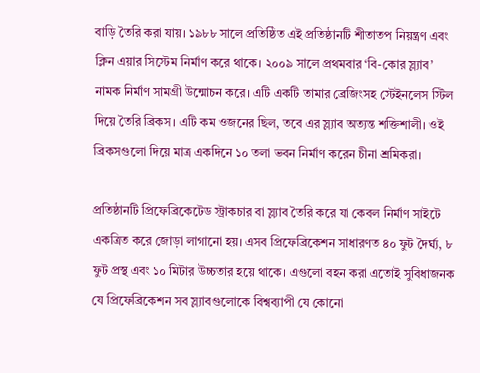বাড়ি তৈরি করা যায়। ১৯৮৮ সালে প্রতিষ্ঠিত এই প্রতিষ্ঠানটি শীতাতপ নিয়ন্ত্রণ এবং ক্লিন এয়ার সিস্টেম নির্মাণ করে থাকে। ২০০৯ সালে প্রথমবার ‘বি-কোর স্ল্যাব’ নামক নির্মাণ সামগ্রী উন্মোচন করে। এটি একটি তামার ব্রেজিংসহ স্টেইনলেস স্টিল দিয়ে তৈরি ব্রিকস। এটি কম ওজনের ছিল, তবে এর স্ল্যাব অত্যন্ত শক্তিশালী। ওই ব্রিকসগুলো দিয়ে মাত্র একদিনে ১০ তলা ভবন নির্মাণ করেন চীনা শ্রমিকরা।

প্রতিষ্ঠানটি প্রিফেব্রিকেটেড স্ট্রাকচার বা স্ল্যাব তৈরি করে যা কেবল নির্মাণ সাইটে একত্রিত করে জোড়া লাগানো হয়। এসব প্রিফেব্রিকেশন সাধারণত ৪০ ফুট দৈর্ঘ্য, ৮ ফুট প্রস্থ এবং ১০ মিটার উচ্চতার হয়ে থাকে। এগুলো বহন করা এতোই সুবিধাজনক যে প্রিফেব্রিকেশন সব স্ল্যাবগুলোকে বিশ্বব্যাপী যে কোনো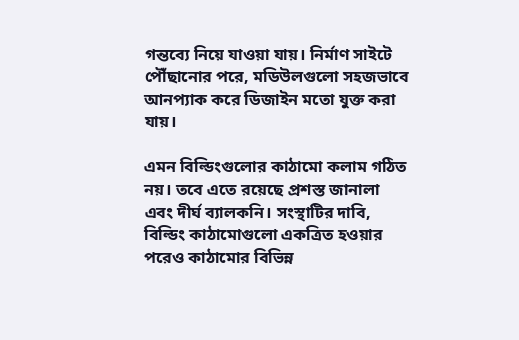গন্তব্যে নিয়ে যাওয়া যায়। নির্মাণ সাইটে পৌঁছানোর পরে, মডিউলগুলো সহজভাবে আনপ্যাক করে ডিজাইন মতো যুক্ত করা যায়।

এমন বিল্ডিংগুলোর কাঠামো কলাম গঠিত নয়। তবে এতে রয়েছে প্রশস্ত জানালা এবং দীর্ঘ ব্যালকনি। সংস্থাটির দাবি, বিল্ডিং কাঠামোগুলো একত্রিত হওয়ার পরেও কাঠামোর বিভিন্ন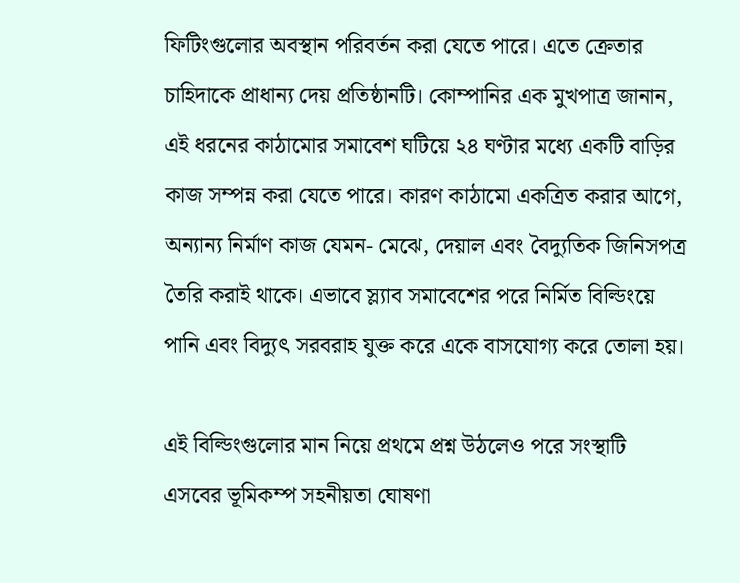ফিটিংগুলোর অবস্থান পরিবর্তন করা যেতে পারে। এতে ক্রেতার চাহিদাকে প্রাধান্য দেয় প্রতিষ্ঠানটি। কোম্পানির এক মুখপাত্র জানান, এই ধরনের কাঠামোর সমাবেশ ঘটিয়ে ২৪ ঘণ্টার মধ্যে একটি বাড়ির কাজ সম্পন্ন করা যেতে পারে। কারণ কাঠামো একত্রিত করার আগে, অন্যান্য নির্মাণ কাজ যেমন- মেঝে, দেয়াল এবং বৈদ্যুতিক জিনিসপত্র তৈরি করাই থাকে। এভাবে স্ল্যাব সমাবেশের পরে নির্মিত বিল্ডিংয়ে পানি এবং বিদ্যুৎ সরবরাহ যুক্ত করে একে বাসযোগ্য করে তোলা হয়।

এই বিল্ডিংগুলোর মান নিয়ে প্রথমে প্রশ্ন উঠলেও পরে সংস্থাটি এসবের ভূমিকম্প সহনীয়তা ঘোষণা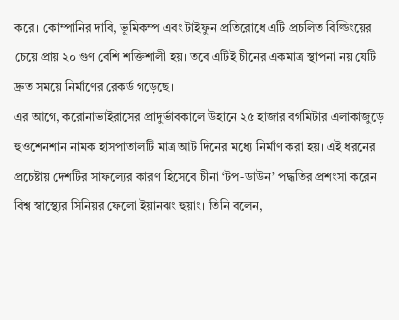করে। কোম্পানির দাবি, ভূমিকম্প এবং টাইফুন প্রতিরোধে এটি প্রচলিত বিল্ডিংয়ের চেয়ে প্রায় ২০ গুণ বেশি শক্তিশালী হয়। তবে এটিই চীনের একমাত্র স্থাপনা নয় যেটি দ্রুত সময়ে নির্মাণের রেকর্ড গড়েছে।
এর আগে, করোনাভাইরাসের প্রাদুর্ভাবকালে উহানে ২৫ হাজার বর্গমিটার এলাকাজুড়ে হুওশেনশান নামক হাসপাতালটি মাত্র আট দিনের মধ্যে নির্মাণ করা হয়। এই ধরনের প্রচেষ্টায় দেশটির সাফল্যের কারণ হিসেবে চীনা ‘টপ-ডাউন’ পদ্ধতির প্রশংসা করেন বিশ্ব স্বাস্থ্যের সিনিয়র ফেলো ইয়ানঝং হুয়াং। তিনি বলেন,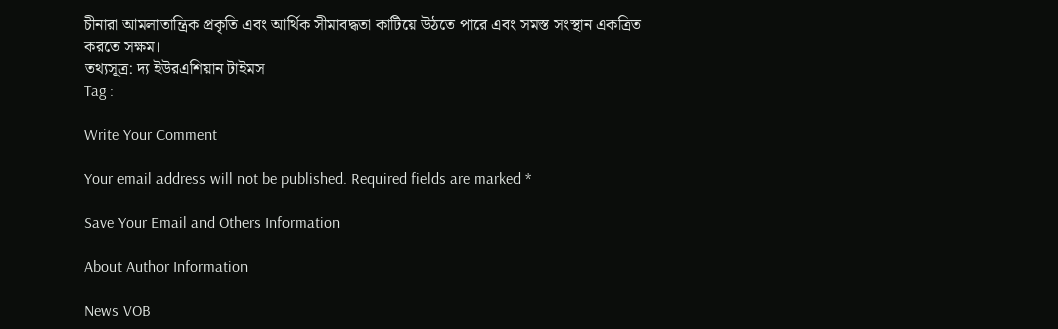চীনারা আমলাতান্ত্রিক প্রকৃতি এবং আর্থিক সীমাবদ্ধতা কাটিয়ে উঠতে পারে এবং সমস্ত সংস্থান একত্রিত করতে সক্ষম।
তথ্যসূত্র: দ্য ইউরএশিয়ান টাইমস
Tag :

Write Your Comment

Your email address will not be published. Required fields are marked *

Save Your Email and Others Information

About Author Information

News VOB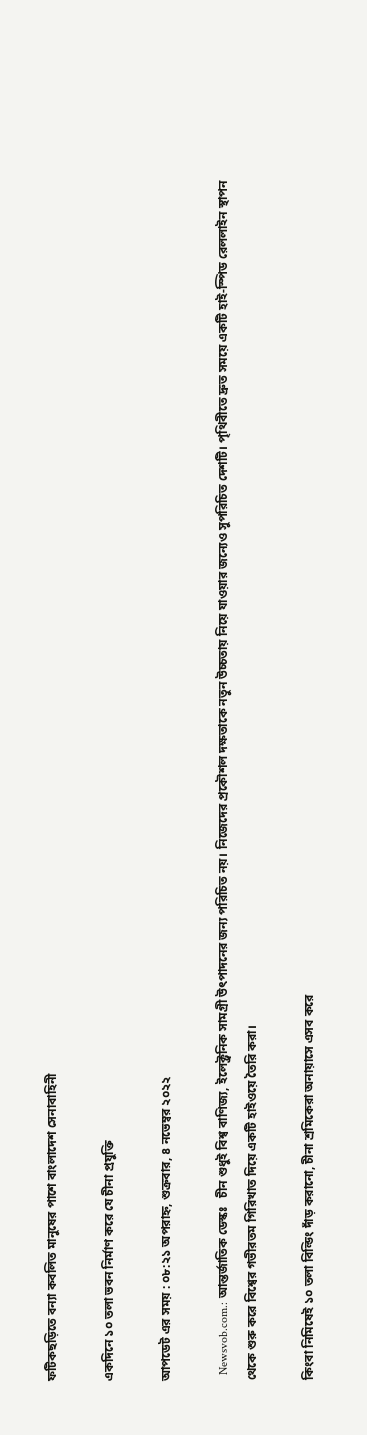ফটিকছড়িতে বন্যা কবলিত মানুষের পাশে বাংলাদেশ সেনাবাহিনী

একদিনে ১০ তলা ভবন নির্মাণ করে যে চীনা প্রযুক্তি

আপডেট এর সময় : ০৮:২১ অপরাহ্ন, শুক্রবার, ৪ নভেম্বর ২০২২

  Newsvob.com.: আন্তর্জাতিক ডেস্কঃ   চীন শুধুই বিশ্ব বাণিজ্য, ইলেক্ট্রনিক সামগ্রী উৎপাদনের জন্য পরিচিত নয়। নিজেদের প্রকৌশল দক্ষতাকে নতুন উচ্চতায় নিয়ে যাওয়ার জন্যেও সুপরিচিত দেশটি। পৃথিবীতে দ্রুত সময়ে একটি হাই-স্পিড রেললাইন স্থাপন থেকে শুরু করে বিশ্বের গভীরতম গিরিখাত দিয়ে একটি হাইওয়ে তৈরি করা।

কিংবা নিমিষেই ১০ তলা বিল্ডিং দাঁড় করানো, চীনা শ্রমিকেরা অনায়াসে এসব করে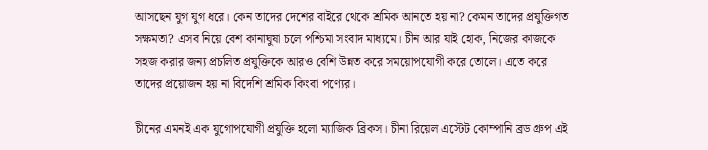আসছেন যুগ যুগ ধরে। কেন তাদের দেশের বাইরে থেকে শ্রমিক আনতে হয় না? কেমন তাদের প্রযুক্তিগত সক্ষমতা? এসব নিয়ে বেশ কানাঘুষা চলে পশ্চিমা সংবাদ মাধ্যমে। চীন আর যাই হোক, নিজের কাজকে সহজ করার জন্য প্রচলিত প্রযুক্তিকে আরও বেশি উন্নত করে সময়োপযোগী করে তোলে। এতে করে তাদের প্রয়োজন হয় না বিদেশি শ্রমিক কিংবা পণ্যের।

চীনের এমনই এক যুগোপযোগী প্রযুক্তি হলো ম্যাজিক ব্রিকস। চীনা রিয়েল এস্টেট কোম্পানি ব্রড গ্রুপ এই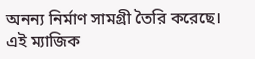অনন্য নির্মাণ সামগ্রী তৈরি করেছে। এই ম্যাজিক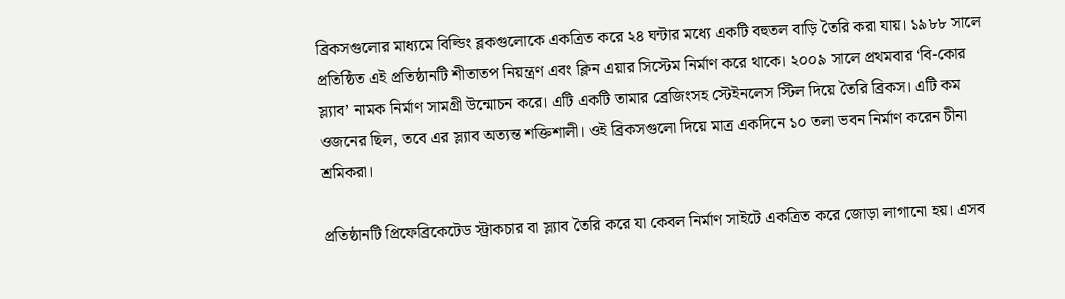ব্রিকসগুলোর মাধ্যমে বিল্ডিং ব্লকগুলোকে একত্রিত করে ২৪ ঘন্টার মধ্যে একটি বহুতল বাড়ি তৈরি করা যায়। ১৯৮৮ সালে প্রতিষ্ঠিত এই প্রতিষ্ঠানটি শীতাতপ নিয়ন্ত্রণ এবং ক্লিন এয়ার সিস্টেম নির্মাণ করে থাকে। ২০০৯ সালে প্রথমবার ‘বি-কোর স্ল্যাব’ নামক নির্মাণ সামগ্রী উন্মোচন করে। এটি একটি তামার ব্রেজিংসহ স্টেইনলেস স্টিল দিয়ে তৈরি ব্রিকস। এটি কম ওজনের ছিল, তবে এর স্ল্যাব অত্যন্ত শক্তিশালী। ওই ব্রিকসগুলো দিয়ে মাত্র একদিনে ১০ তলা ভবন নির্মাণ করেন চীনা শ্রমিকরা।

প্রতিষ্ঠানটি প্রিফেব্রিকেটেড স্ট্রাকচার বা স্ল্যাব তৈরি করে যা কেবল নির্মাণ সাইটে একত্রিত করে জোড়া লাগানো হয়। এসব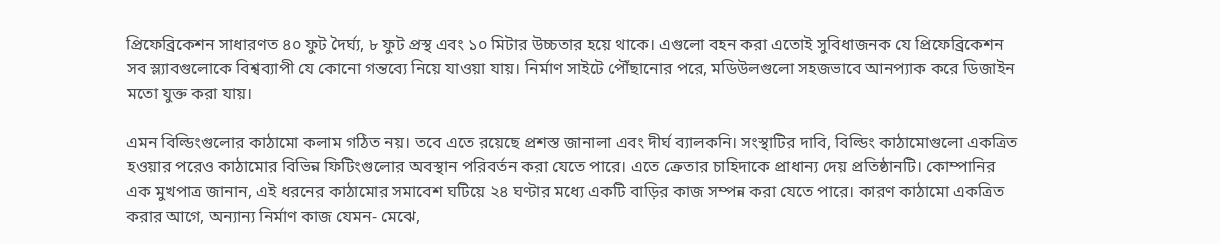প্রিফেব্রিকেশন সাধারণত ৪০ ফুট দৈর্ঘ্য, ৮ ফুট প্রস্থ এবং ১০ মিটার উচ্চতার হয়ে থাকে। এগুলো বহন করা এতোই সুবিধাজনক যে প্রিফেব্রিকেশন সব স্ল্যাবগুলোকে বিশ্বব্যাপী যে কোনো গন্তব্যে নিয়ে যাওয়া যায়। নির্মাণ সাইটে পৌঁছানোর পরে, মডিউলগুলো সহজভাবে আনপ্যাক করে ডিজাইন মতো যুক্ত করা যায়।

এমন বিল্ডিংগুলোর কাঠামো কলাম গঠিত নয়। তবে এতে রয়েছে প্রশস্ত জানালা এবং দীর্ঘ ব্যালকনি। সংস্থাটির দাবি, বিল্ডিং কাঠামোগুলো একত্রিত হওয়ার পরেও কাঠামোর বিভিন্ন ফিটিংগুলোর অবস্থান পরিবর্তন করা যেতে পারে। এতে ক্রেতার চাহিদাকে প্রাধান্য দেয় প্রতিষ্ঠানটি। কোম্পানির এক মুখপাত্র জানান, এই ধরনের কাঠামোর সমাবেশ ঘটিয়ে ২৪ ঘণ্টার মধ্যে একটি বাড়ির কাজ সম্পন্ন করা যেতে পারে। কারণ কাঠামো একত্রিত করার আগে, অন্যান্য নির্মাণ কাজ যেমন- মেঝে,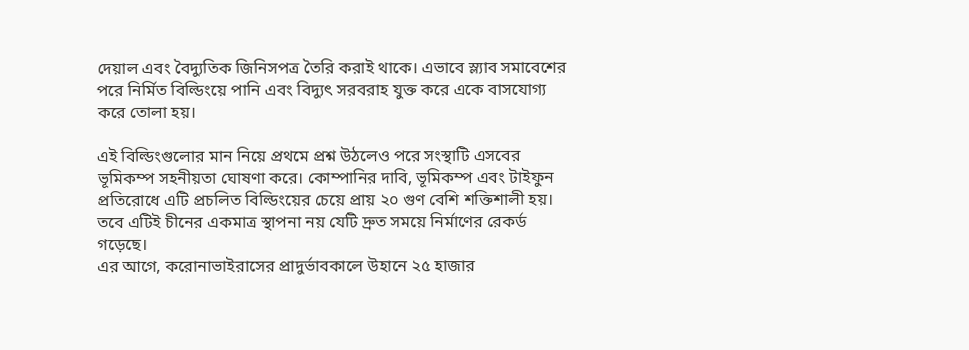দেয়াল এবং বৈদ্যুতিক জিনিসপত্র তৈরি করাই থাকে। এভাবে স্ল্যাব সমাবেশের পরে নির্মিত বিল্ডিংয়ে পানি এবং বিদ্যুৎ সরবরাহ যুক্ত করে একে বাসযোগ্য করে তোলা হয়।

এই বিল্ডিংগুলোর মান নিয়ে প্রথমে প্রশ্ন উঠলেও পরে সংস্থাটি এসবের ভূমিকম্প সহনীয়তা ঘোষণা করে। কোম্পানির দাবি, ভূমিকম্প এবং টাইফুন প্রতিরোধে এটি প্রচলিত বিল্ডিংয়ের চেয়ে প্রায় ২০ গুণ বেশি শক্তিশালী হয়। তবে এটিই চীনের একমাত্র স্থাপনা নয় যেটি দ্রুত সময়ে নির্মাণের রেকর্ড গড়েছে।
এর আগে, করোনাভাইরাসের প্রাদুর্ভাবকালে উহানে ২৫ হাজার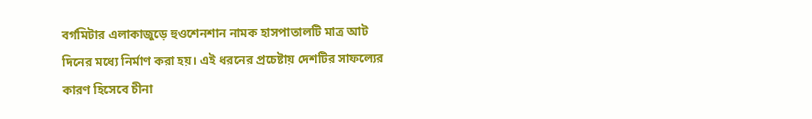বর্গমিটার এলাকাজুড়ে হুওশেনশান নামক হাসপাতালটি মাত্র আট দিনের মধ্যে নির্মাণ করা হয়। এই ধরনের প্রচেষ্টায় দেশটির সাফল্যের কারণ হিসেবে চীনা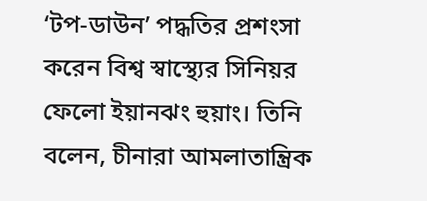‘টপ-ডাউন’ পদ্ধতির প্রশংসা করেন বিশ্ব স্বাস্থ্যের সিনিয়র ফেলো ইয়ানঝং হুয়াং। তিনি বলেন, চীনারা আমলাতান্ত্রিক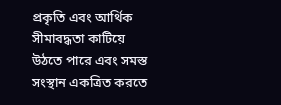প্রকৃতি এবং আর্থিক সীমাবদ্ধতা কাটিয়ে উঠতে পারে এবং সমস্ত সংস্থান একত্রিত করতে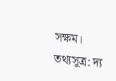সক্ষম।
তথ্যসূত্র: দ্য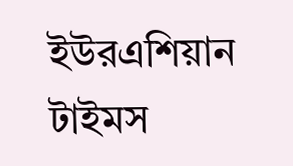ইউরএশিয়ান টাইমস